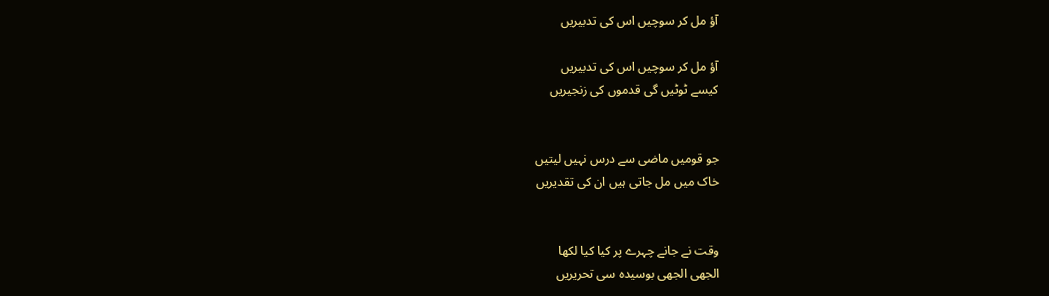آؤ مل کر سوچیں اس کی تدبیریں

آؤ مل کر سوچیں اس کی تدبیریں
کیسے ٹوٹیں گی قدموں کی زنجیریں


جو قومیں ماضی سے درس نہیں لیتیں
خاک میں مل جاتی ہیں ان کی تقدیریں


وقت نے جانے چہرے پر کیا کیا لکھا
الجھی الجھی بوسیدہ سی تحریریں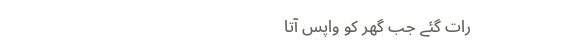رات گئے جب گھر کو واپس آتا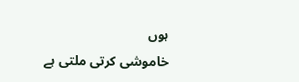ہوں
خاموشی کرتی ملتی ہے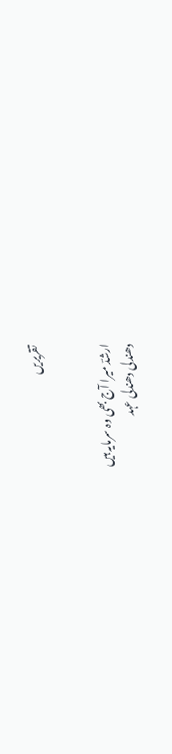تقریریں


ارشدؔ میرا آج بھی وہ سرمایہ ہیں
دھندلی دھندلی عہد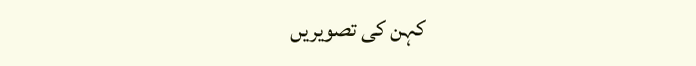کہن کی تصویریں